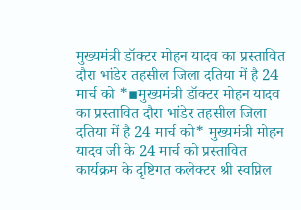मुख्यमंत्री डॉक्टर मोहन यादव का प्रस्तावित दौरा भांडेर तहसील जिला दतिया में है 24 मार्च को *▪मुख्यमंत्री डॉक्टर मोहन यादव का प्रस्तावित दौरा भांडेर तहसील जिला दतिया में है 24 मार्च को* मुख्यमंत्री मोहन यादव जी के 24 मार्च को प्रस्तावित कार्यक्रम के दृष्टिगत कलेक्टर श्री स्वप्निल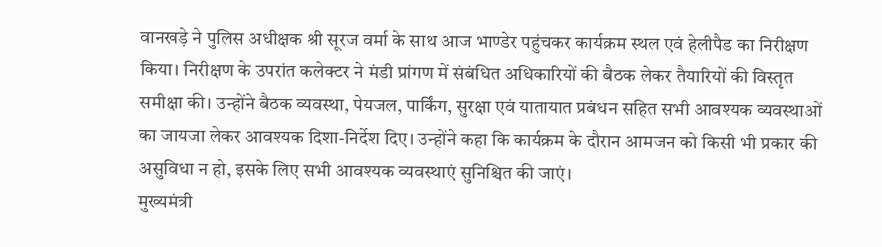वानखड़े ने पुलिस अधीक्षक श्री सूरज वर्मा के साथ आज भाण्डेर पहुंचकर कार्यक्रम स्थल एवं हेलीपैड का निरीक्षण किया। निरीक्षण के उपरांत कलेक्टर ने मंडी प्रांगण में संबंधित अधिकारियों की बैठक लेकर तैयारियों की विस्तृत समीक्षा की। उन्होंने बैठक व्यवस्था, पेयजल, पार्किंग, सुरक्षा एवं यातायात प्रबंधन सहित सभी आवश्यक व्यवस्थाओं का जायजा लेकर आवश्यक दिशा-निर्देश दिए। उन्होंने कहा कि कार्यक्रम के दौरान आमजन को किसी भी प्रकार की असुविधा न हो, इसके लिए सभी आवश्यक व्यवस्थाएं सुनिश्चित की जाएं।
मुख्यमंत्री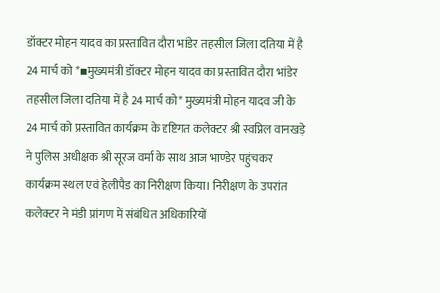डॉक्टर मोहन यादव का प्रस्तावित दौरा भांडेर तहसील जिला दतिया में है 24 मार्च को *▪मुख्यमंत्री डॉक्टर मोहन यादव का प्रस्तावित दौरा भांडेर तहसील जिला दतिया में है 24 मार्च को* मुख्यमंत्री मोहन यादव जी के 24 मार्च को प्रस्तावित कार्यक्रम के दृष्टिगत कलेक्टर श्री स्वप्निल वानखड़े ने पुलिस अधीक्षक श्री सूरज वर्मा के साथ आज भाण्डेर पहुंचकर कार्यक्रम स्थल एवं हेलीपैड का निरीक्षण किया। निरीक्षण के उपरांत कलेक्टर ने मंडी प्रांगण में संबंधित अधिकारियों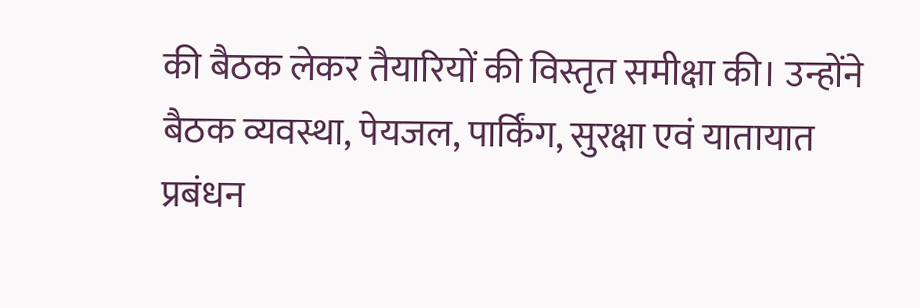की बैठक लेकर तैयारियों की विस्तृत समीक्षा की। उन्होंने बैठक व्यवस्था, पेयजल, पार्किंग, सुरक्षा एवं यातायात प्रबंधन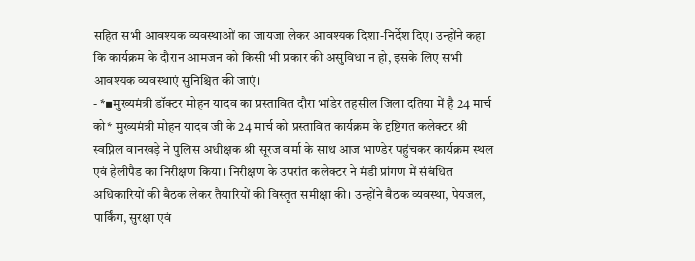सहित सभी आवश्यक व्यवस्थाओं का जायजा लेकर आवश्यक दिशा-निर्देश दिए। उन्होंने कहा कि कार्यक्रम के दौरान आमजन को किसी भी प्रकार की असुविधा न हो, इसके लिए सभी आवश्यक व्यवस्थाएं सुनिश्चित की जाएं।
- *▪मुख्यमंत्री डॉक्टर मोहन यादव का प्रस्तावित दौरा भांडेर तहसील जिला दतिया में है 24 मार्च को* मुख्यमंत्री मोहन यादव जी के 24 मार्च को प्रस्तावित कार्यक्रम के दृष्टिगत कलेक्टर श्री स्वप्निल वानखड़े ने पुलिस अधीक्षक श्री सूरज वर्मा के साथ आज भाण्डेर पहुंचकर कार्यक्रम स्थल एवं हेलीपैड का निरीक्षण किया। निरीक्षण के उपरांत कलेक्टर ने मंडी प्रांगण में संबंधित अधिकारियों की बैठक लेकर तैयारियों की विस्तृत समीक्षा की। उन्होंने बैठक व्यवस्था, पेयजल, पार्किंग, सुरक्षा एवं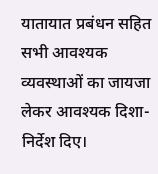यातायात प्रबंधन सहित सभी आवश्यक व्यवस्थाओं का जायजा लेकर आवश्यक दिशा-निर्देश दिए।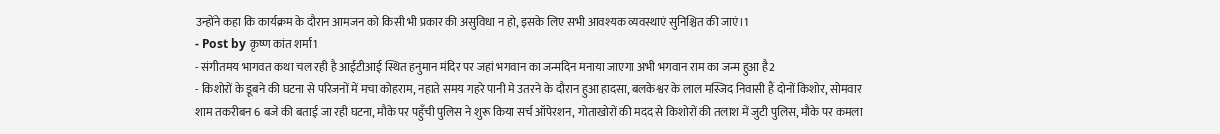उन्होंने कहा कि कार्यक्रम के दौरान आमजन को किसी भी प्रकार की असुविधा न हो, इसके लिए सभी आवश्यक व्यवस्थाएं सुनिश्चित की जाएं।1
- Post by कृष्ण कांत शर्मा1
- संगीतमय भागवत कथा चल रही है आईटीआई स्थित हनुमान मंदिर पर जहां भगवान का जन्मदिन मनाया जाएगा अभी भगवान राम का जन्म हुआ है2
- किशोरों के डूबने की घटना से परिजनों में मचा कोहराम, नहाते समय गहरे पानी मे उतरने के दौरान हुआ हादसा, बलकेश्वर के लाल मस्जिद निवासी हैं दोनों किशोर, सोमवार शाम तकरीबन 6 बजे की बताई जा रही घटना, मौके पर पहुँची पुलिस ने शुरू किया सर्च ऑपेरशन, गोताखोरों की मदद से किशोरों की तलाश में जुटी पुलिस, मौके पर कमला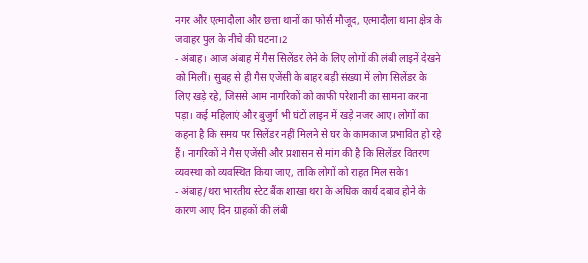नगर और एत्मादौला और छत्ता थानों का फोर्स मौजूद, एत्मादौला थाना क्षेत्र के जवाहर पुल के नीचे की घटना।2
- अंबाह। आज अंबाह में गैस सिलेंडर लेने के लिए लोगों की लंबी लाइनें देखने को मिलीं। सुबह से ही गैस एजेंसी के बाहर बड़ी संख्या में लोग सिलेंडर के लिए खड़े रहे, जिससे आम नागरिकों को काफी परेशानी का सामना करना पड़ा। कई महिलाएं और बुजुर्ग भी घंटों लाइन में खड़े नजर आए। लोगों का कहना है कि समय पर सिलेंडर नहीं मिलने से घर के कामकाज प्रभावित हो रहे हैं। नागरिकों ने गैस एजेंसी और प्रशासन से मांग की है कि सिलेंडर वितरण व्यवस्था को व्यवस्थित किया जाए, ताकि लोगों को राहत मिल सके1
- अंबाह/थरा भारतीय स्टेट बैंक शाखा थरा के अधिक कार्य दबाव होने के कारण आए दिन ग्राहकों की लंबी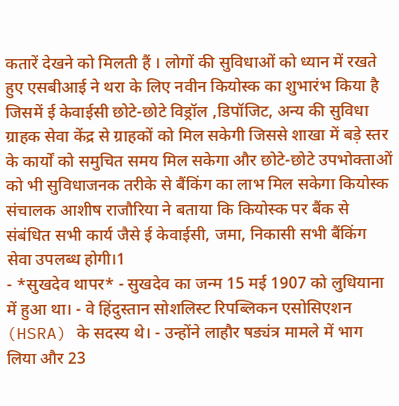कतारें देखने को मिलती हैं । लोगों की सुविधाओं को ध्यान में रखते हुए एसबीआई ने थरा के लिए नवीन कियोस्क का शुभारंभ किया है जिसमें ई केवाईसी छोटे-छोटे विड्रॉल ,डिपॉजिट, अन्य की सुविधा ग्राहक सेवा केंद्र से ग्राहकों को मिल सकेगी जिससे शाखा में बड़े स्तर के कार्यों को समुचित समय मिल सकेगा और छोटे-छोटे उपभोक्ताओं को भी सुविधाजनक तरीके से बैंकिंग का लाभ मिल सकेगा कियोस्क संचालक आशीष राजौरिया ने बताया कि कियोस्क पर बैंक से संबंधित सभी कार्य जैसे ई केवाईसी, जमा, निकासी सभी बैंकिंग सेवा उपलब्ध होगी।1
- *सुखदेव थापर* - सुखदेव का जन्म 15 मई 1907 को लुधियाना में हुआ था। - वे हिंदुस्तान सोशलिस्ट रिपब्लिकन एसोसिएशन (HSRA) के सदस्य थे। - उन्होंने लाहौर षड्यंत्र मामले में भाग लिया और 23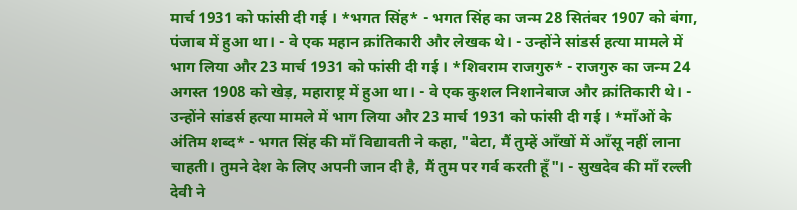मार्च 1931 को फांसी दी गई । *भगत सिंह* - भगत सिंह का जन्म 28 सितंबर 1907 को बंगा, पंजाब में हुआ था। - वे एक महान क्रांतिकारी और लेखक थे। - उन्होंने सांडर्स हत्या मामले में भाग लिया और 23 मार्च 1931 को फांसी दी गई । *शिवराम राजगुरु* - राजगुरु का जन्म 24 अगस्त 1908 को खेड़, महाराष्ट्र में हुआ था। - वे एक कुशल निशानेबाज और क्रांतिकारी थे। - उन्होंने सांडर्स हत्या मामले में भाग लिया और 23 मार्च 1931 को फांसी दी गई । *माँओं के अंतिम शब्द* - भगत सिंह की माँ विद्यावती ने कहा, "बेटा, मैं तुम्हें आँखों में आँसू नहीं लाना चाहती। तुमने देश के लिए अपनी जान दी है, मैं तुम पर गर्व करती हूँ"। - सुखदेव की माँ रल्ली देवी ने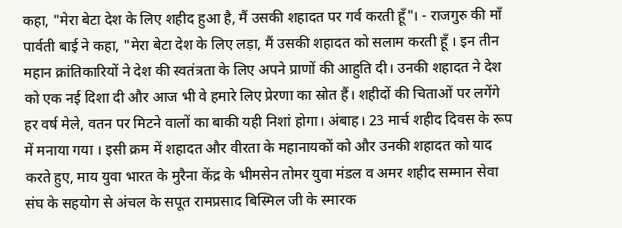कहा, "मेरा बेटा देश के लिए शहीद हुआ है, मैं उसकी शहादत पर गर्व करती हूँ"। - राजगुरु की माँ पार्वती बाई ने कहा, "मेरा बेटा देश के लिए लड़ा, मैं उसकी शहादत को सलाम करती हूँ । इन तीन महान क्रांतिकारियों ने देश की स्वतंत्रता के लिए अपने प्राणों की आहुति दी। उनकी शहादत ने देश को एक नई दिशा दी और आज भी वे हमारे लिए प्रेरणा का स्रोत हैं। शहीदों की चिताओं पर लगेंगे हर वर्ष मेले, वतन पर मिटने वालों का बाकी यही निशां होगा। अंबाह। 23 मार्च शहीद दिवस के रूप में मनाया गया । इसी क्रम में शहादत और वीरता के महानायकों को और उनकी शहादत को याद करते हुए, माय युवा भारत के मुरैना केंद्र के भीमसेन तोमर युवा मंडल व अमर शहीद सम्मान सेवा संघ के सहयोग से अंचल के सपूत रामप्रसाद बिस्मिल जी के स्मारक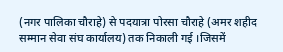(नगर पालिका चौराहे) से पदयात्रा पोरसा चौराहे (अमर शहीद सम्मान सेवा संघ कार्यालय) तक निकाली गई ।जिसमें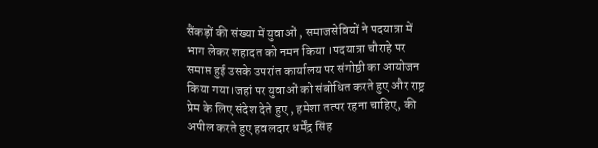सैंकड़ों की संख्या में युवाओं , समाजसेवियों ने पदयात्रा में भाग लेकर शहादत को नमन किया ।पदयात्रा चौराहे पर समाप्त हुई उसके उपरांत कार्यालय पर संगोष्ठी का आयोजन किया गया।जहां पर युवाओं को संबोधित करते हुए और राष्ट्र प्रेम के लिए संदेश देते हुए , हमेशा तत्पर रहना चाहिए, की अपील करते हुए हवलदार धर्मेंद्र सिंह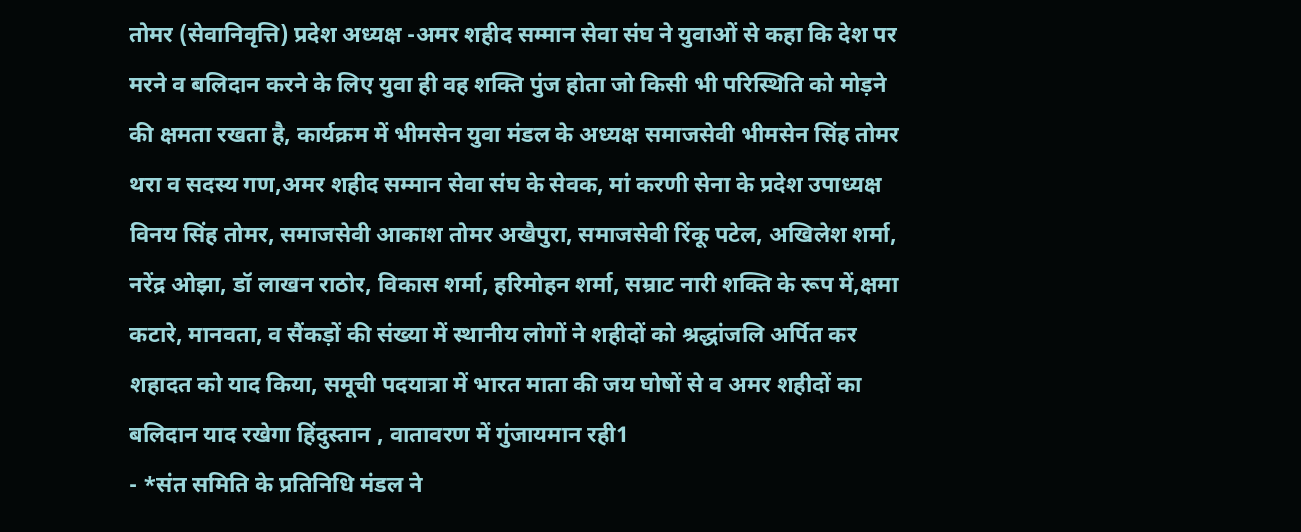तोमर (सेवानिवृत्ति) प्रदेश अध्यक्ष -अमर शहीद सम्मान सेवा संघ ने युवाओं से कहा कि देश पर मरने व बलिदान करने के लिए युवा ही वह शक्ति पुंज होता जो किसी भी परिस्थिति को मोड़ने की क्षमता रखता है, कार्यक्रम में भीमसेन युवा मंडल के अध्यक्ष समाजसेवी भीमसेन सिंह तोमर थरा व सदस्य गण,अमर शहीद सम्मान सेवा संघ के सेवक, मां करणी सेना के प्रदेश उपाध्यक्ष विनय सिंह तोमर, समाजसेवी आकाश तोमर अखैपुरा, समाजसेवी रिंकू पटेल, अखिलेश शर्मा, नरेंद्र ओझा, डॉ लाखन राठोर, विकास शर्मा, हरिमोहन शर्मा, सम्राट नारी शक्ति के रूप में,क्षमा कटारे, मानवता, व सैंकड़ों की संख्या में स्थानीय लोगों ने शहीदों को श्रद्धांजलि अर्पित कर शहादत को याद किया, समूची पदयात्रा में भारत माता की जय घोषों से व अमर शहीदों का बलिदान याद रखेगा हिंदुस्तान , वातावरण में गुंजायमान रही1
- *संत समिति के प्रतिनिधि मंडल ने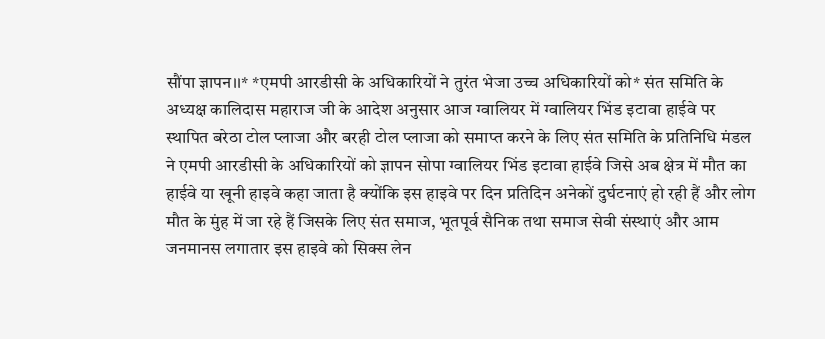सौंपा ज्ञापन।।* *एमपी आरडीसी के अधिकारियों ने तुरंत भेजा उच्च अधिकारियों को* संत समिति के अध्यक्ष कालिदास महाराज जी के आदेश अनुसार आज ग्वालियर में ग्वालियर भिंड इटावा हाईवे पर स्थापित बरेठा टोल प्लाजा और बरही टोल प्लाजा को समाप्त करने के लिए संत समिति के प्रतिनिधि मंडल ने एमपी आरडीसी के अधिकारियों को ज्ञापन सोपा ग्वालियर भिंड इटावा हाईवे जिसे अब क्षेत्र में मौत का हाईवे या खूनी हाइवे कहा जाता है क्योंकि इस हाइवे पर दिन प्रतिदिन अनेकों दुर्घटनाएं हो रही हैं और लोग मौत के मुंह में जा रहे हैं जिसके लिए संत समाज, भूतपूर्व सैनिक तथा समाज सेवी संस्थाएं और आम जनमानस लगातार इस हाइवे को सिक्स लेन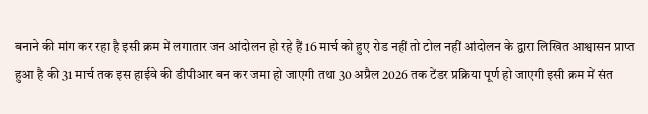बनाने की मांग कर रहा है इसी क्रम में लगातार जन आंदोलन हो रहे हैं 16 मार्च को हुए रोड नहीं तो टोल नहीं आंदोलन के द्वारा लिखित आश्वासन प्राप्त हुआ है की 31 मार्च तक इस हाईवे की डीपीआर बन कर जमा हो जाएगी तथा 30 अप्रैल 2026 तक टेंडर प्रक्रिया पूर्ण हो जाएगी इसी क्रम में संत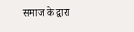समाज के द्वारा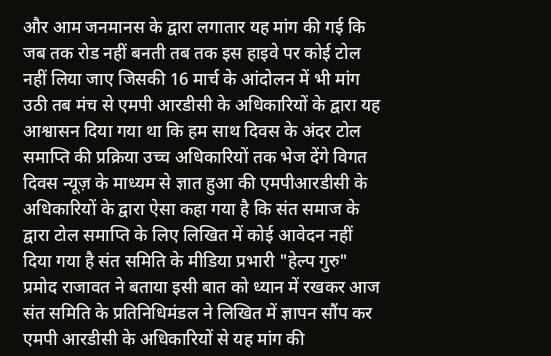और आम जनमानस के द्वारा लगातार यह मांग की गई कि जब तक रोड नहीं बनती तब तक इस हाइवे पर कोई टोल नहीं लिया जाए जिसकी 16 मार्च के आंदोलन में भी मांग उठी तब मंच से एमपी आरडीसी के अधिकारियों के द्वारा यह आश्वासन दिया गया था कि हम साथ दिवस के अंदर टोल समाप्ति की प्रक्रिया उच्च अधिकारियों तक भेज देंगे विगत दिवस न्यूज़ के माध्यम से ज्ञात हुआ की एमपीआरडीसी के अधिकारियों के द्वारा ऐसा कहा गया है कि संत समाज के द्वारा टोल समाप्ति के लिए लिखित में कोई आवेदन नहीं दिया गया है संत समिति के मीडिया प्रभारी "हेल्प गुरु" प्रमोद राजावत ने बताया इसी बात को ध्यान में रखकर आज संत समिति के प्रतिनिधिमंडल ने लिखित में ज्ञापन सौंप कर एमपी आरडीसी के अधिकारियों से यह मांग की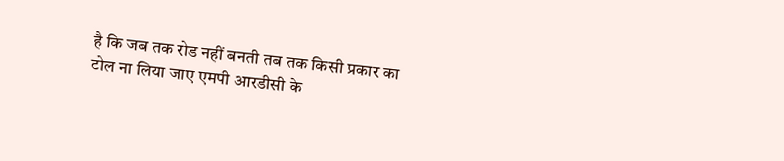है कि जब तक रोड नहीं बनती तब तक किसी प्रकार का टोल ना लिया जाए एमपी आरडीसी के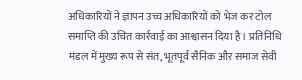अधिकारियों ने ज्ञापन उच्च अधिकारियों को भेज कर टोल समाप्ति की उचित कार्रवाई का आश्वासन दिया है । प्रतिनिधि मंडल में मुख्य रूप से संत, भूतपूर्व सैनिक और समाज सेवी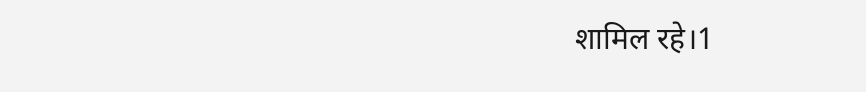शामिल रहे।1